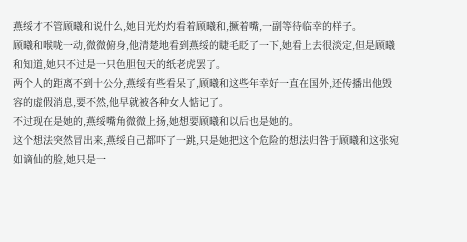燕绥才不管顾曦和说什么,她目光灼灼看着顾曦和,撅着嘴,一副等待临幸的样子。
顾曦和喉咙一动,微微俯身,他清楚地看到燕绥的睫毛眨了一下,她看上去很淡定,但是顾曦和知道,她只不过是一只色胆包天的纸老虎罢了。
两个人的距离不到十公分,燕绥有些看呆了,顾曦和这些年幸好一直在国外,还传播出他毁容的虚假消息,要不然,他早就被各种女人惦记了。
不过现在是她的,燕绥嘴角微微上扬,她想要顾曦和以后也是她的。
这个想法突然冒出来,燕绥自己都吓了一跳,只是她把这个危险的想法归咎于顾曦和这张宛如谪仙的脸,她只是一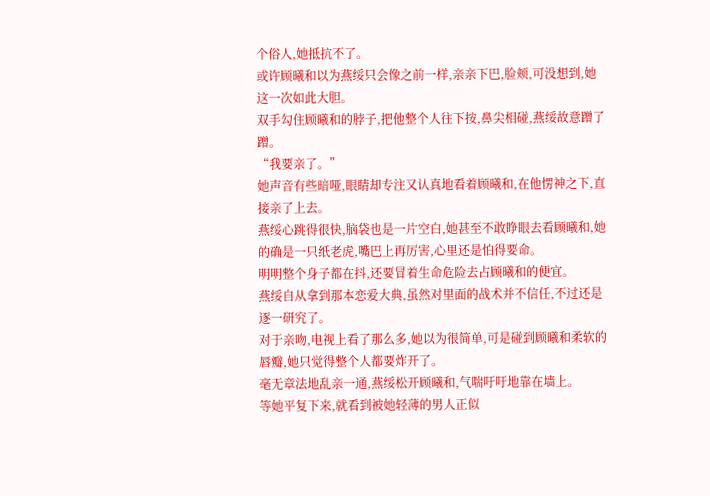个俗人,她抵抗不了。
或许顾曦和以为燕绥只会像之前一样,亲亲下巴,脸颊,可没想到,她这一次如此大胆。
双手勾住顾曦和的脖子,把他整个人往下按,鼻尖相碰,燕绥故意蹭了蹭。
“我要亲了。”
她声音有些暗哑,眼睛却专注又认真地看着顾曦和,在他愣神之下,直接亲了上去。
燕绥心跳得很快,脑袋也是一片空白,她甚至不敢睁眼去看顾曦和,她的确是一只纸老虎,嘴巴上再厉害,心里还是怕得要命。
明明整个身子都在抖,还要冒着生命危险去占顾曦和的便宜。
燕绥自从拿到那本恋爱大典,虽然对里面的战术并不信任,不过还是逐一研究了。
对于亲吻,电视上看了那么多,她以为很简单,可是碰到顾曦和柔软的唇瓣,她只觉得整个人都要炸开了。
毫无章法地乱亲一通,燕绥松开顾曦和,气喘吁吁地靠在墙上。
等她平复下来,就看到被她轻薄的男人正似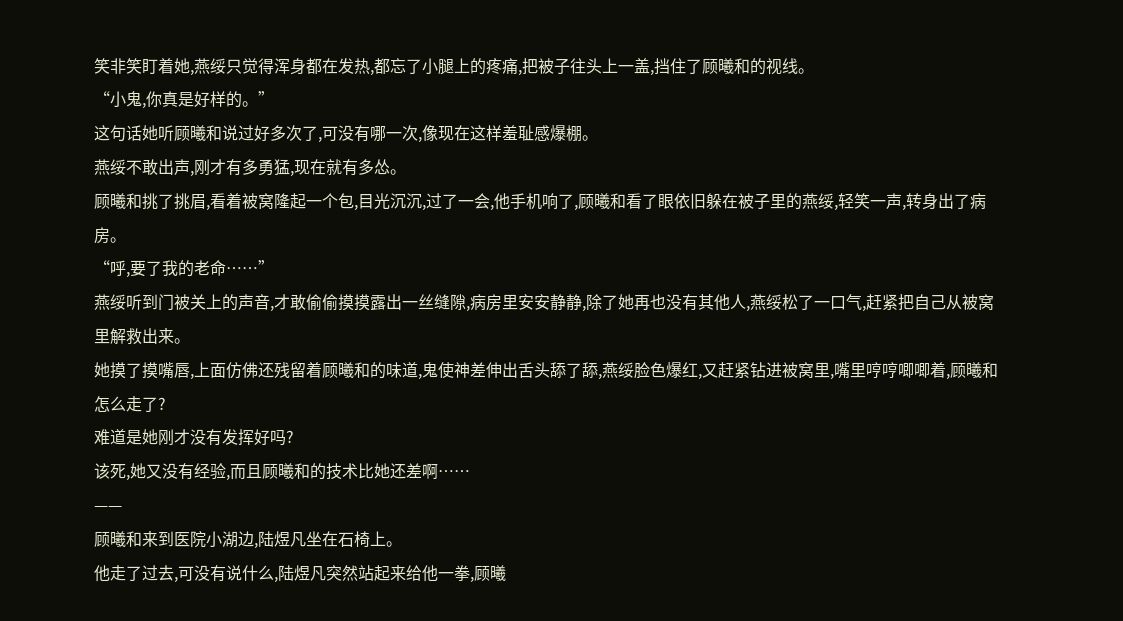笑非笑盯着她,燕绥只觉得浑身都在发热,都忘了小腿上的疼痛,把被子往头上一盖,挡住了顾曦和的视线。
“小鬼,你真是好样的。”
这句话她听顾曦和说过好多次了,可没有哪一次,像现在这样羞耻感爆棚。
燕绥不敢出声,刚才有多勇猛,现在就有多怂。
顾曦和挑了挑眉,看着被窝隆起一个包,目光沉沉,过了一会,他手机响了,顾曦和看了眼依旧躲在被子里的燕绥,轻笑一声,转身出了病房。
“呼,要了我的老命……”
燕绥听到门被关上的声音,才敢偷偷摸摸露出一丝缝隙,病房里安安静静,除了她再也没有其他人,燕绥松了一口气,赶紧把自己从被窝里解救出来。
她摸了摸嘴唇,上面仿佛还残留着顾曦和的味道,鬼使神差伸出舌头舔了舔,燕绥脸色爆红,又赶紧钻进被窝里,嘴里哼哼唧唧着,顾曦和怎么走了?
难道是她刚才没有发挥好吗?
该死,她又没有经验,而且顾曦和的技术比她还差啊……
——
顾曦和来到医院小湖边,陆煜凡坐在石椅上。
他走了过去,可没有说什么,陆煜凡突然站起来给他一拳,顾曦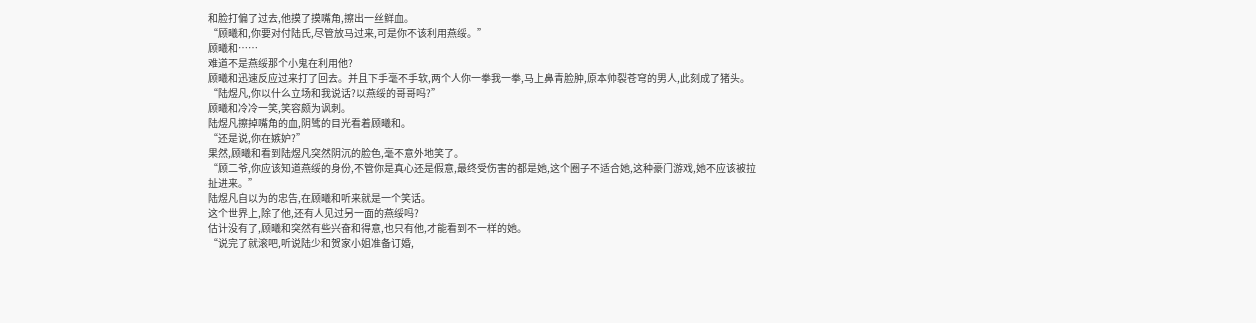和脸打偏了过去,他摸了摸嘴角,擦出一丝鲜血。
“顾曦和,你要对付陆氏,尽管放马过来,可是你不该利用燕绥。”
顾曦和……
难道不是燕绥那个小鬼在利用他?
顾曦和迅速反应过来打了回去。并且下手毫不手软,两个人你一拳我一拳,马上鼻青脸肿,原本帅裂苍穹的男人,此刻成了猪头。
“陆煜凡,你以什么立场和我说话?以燕绥的哥哥吗?”
顾曦和冷冷一笑,笑容颇为讽刺。
陆煜凡擦掉嘴角的血,阴骘的目光看着顾曦和。
“还是说,你在嫉妒?”
果然,顾曦和看到陆煜凡突然阴沉的脸色,毫不意外地笑了。
“顾二爷,你应该知道燕绥的身份,不管你是真心还是假意,最终受伤害的都是她,这个圈子不适合她,这种豪门游戏,她不应该被拉扯进来。”
陆煜凡自以为的忠告,在顾曦和听来就是一个笑话。
这个世界上,除了他,还有人见过另一面的燕绥吗?
估计没有了,顾曦和突然有些兴奋和得意,也只有他,才能看到不一样的她。
“说完了就滚吧,听说陆少和贺家小姐准备订婚,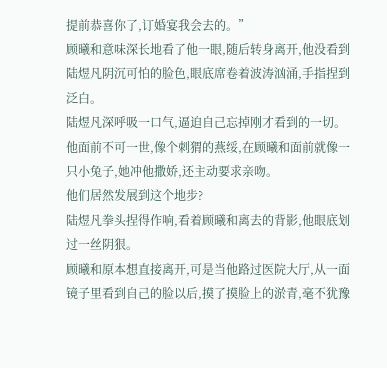提前恭喜你了,订婚宴我会去的。”
顾曦和意味深长地看了他一眼,随后转身离开,他没看到陆煜凡阴沉可怕的脸色,眼底席卷着波涛汹涌,手指捏到泛白。
陆煜凡深呼吸一口气,逼迫自己忘掉刚才看到的一切。
他面前不可一世,像个刺猬的燕绥,在顾曦和面前就像一只小兔子,她冲他撒娇,还主动要求亲吻。
他们居然发展到这个地步?
陆煜凡拳头捏得作响,看着顾曦和离去的背影,他眼底划过一丝阴狠。
顾曦和原本想直接离开,可是当他路过医院大厅,从一面镜子里看到自己的脸以后,摸了摸脸上的淤青,毫不犹豫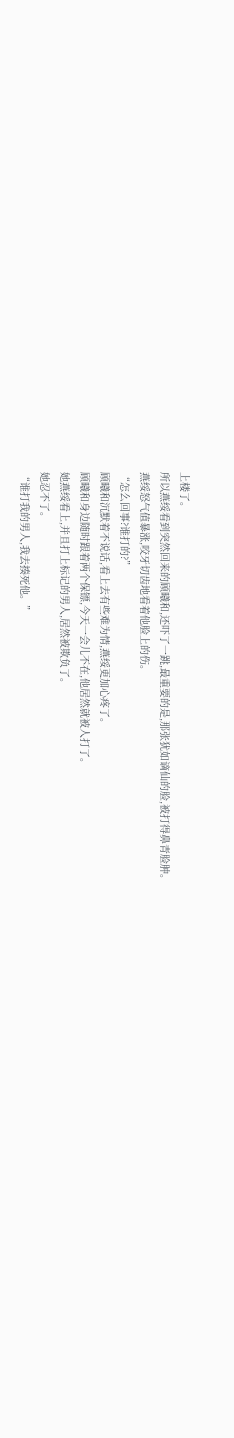上楼了。
所以燕绥看到突然回来的顾曦和,还吓了一跳,最重要的是,那张犹如谪仙的脸,被打得鼻青脸肿。
燕绥怒气值暴涨,咬牙切齿地看着他脸上的伤。
“怎么回事?谁打的?”
顾曦和沉默着不说话,看上去有些难为情,燕绥更加心疼了。
顾曦和身边随时跟着两个保镖,今天一会儿不在,他居然就被人打了。
她燕绥看上,并且打上标记的男人,居然被欺负了。
她忍不了。
“谁打我的男人,我去揍死他。”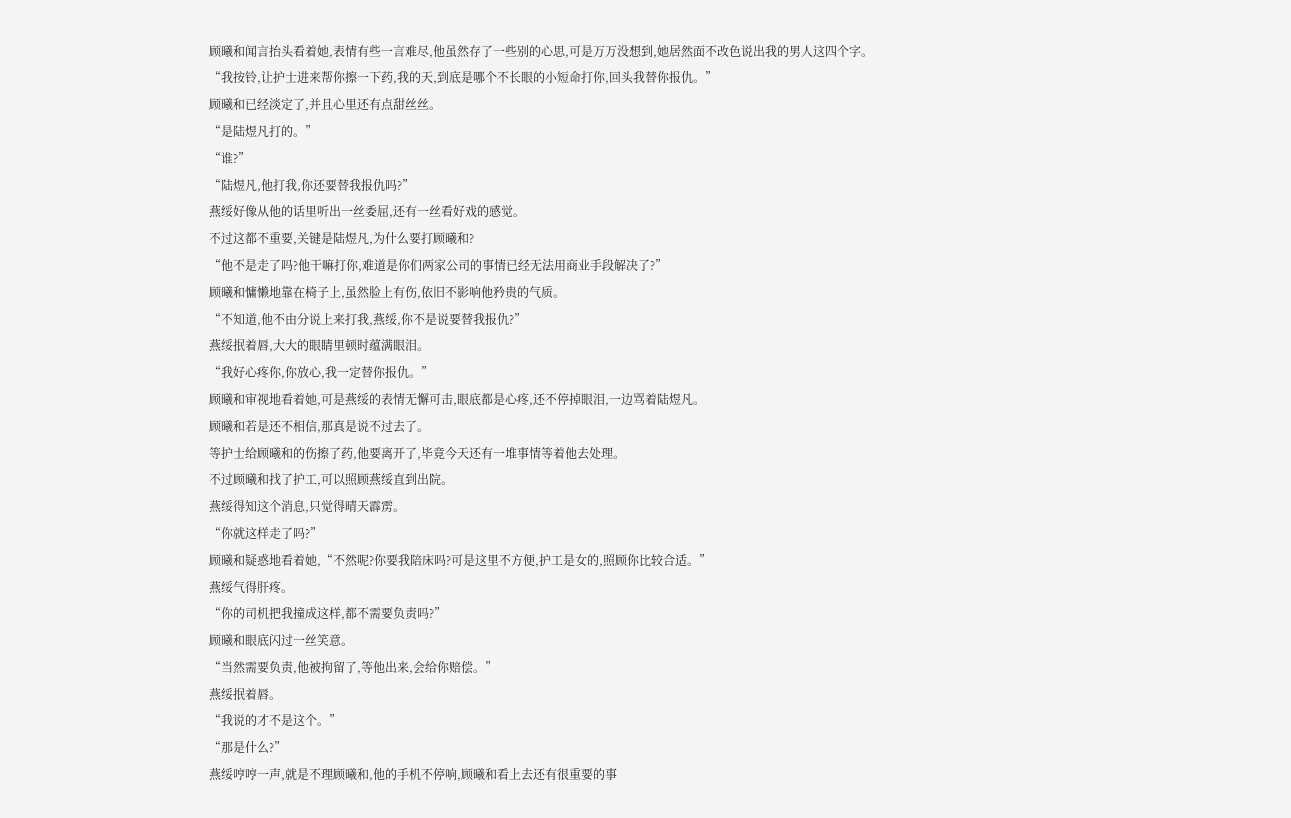顾曦和闻言抬头看着她,表情有些一言难尽,他虽然存了一些别的心思,可是万万没想到,她居然面不改色说出我的男人这四个字。
“我按铃,让护士进来帮你擦一下药,我的天,到底是哪个不长眼的小短命打你,回头我替你报仇。”
顾曦和已经淡定了,并且心里还有点甜丝丝。
“是陆煜凡打的。”
“谁?”
“陆煜凡,他打我,你还要替我报仇吗?”
燕绥好像从他的话里听出一丝委屈,还有一丝看好戏的感觉。
不过这都不重要,关键是陆煜凡,为什么要打顾曦和?
“他不是走了吗?他干嘛打你,难道是你们两家公司的事情已经无法用商业手段解决了?”
顾曦和慵懒地靠在椅子上,虽然脸上有伤,依旧不影响他矜贵的气质。
“不知道,他不由分说上来打我,燕绥,你不是说要替我报仇?”
燕绥抿着唇,大大的眼睛里顿时蕴满眼泪。
“我好心疼你,你放心,我一定替你报仇。”
顾曦和审视地看着她,可是燕绥的表情无懈可击,眼底都是心疼,还不停掉眼泪,一边骂着陆煜凡。
顾曦和若是还不相信,那真是说不过去了。
等护士给顾曦和的伤擦了药,他要离开了,毕竟今天还有一堆事情等着他去处理。
不过顾曦和找了护工,可以照顾燕绥直到出院。
燕绥得知这个消息,只觉得晴天霹雳。
“你就这样走了吗?”
顾曦和疑惑地看着她,“不然呢?你要我陪床吗?可是这里不方便,护工是女的,照顾你比较合适。”
燕绥气得肝疼。
“你的司机把我撞成这样,都不需要负责吗?”
顾曦和眼底闪过一丝笑意。
“当然需要负责,他被拘留了,等他出来,会给你赔偿。”
燕绥抿着唇。
“我说的才不是这个。”
“那是什么?”
燕绥哼哼一声,就是不理顾曦和,他的手机不停响,顾曦和看上去还有很重要的事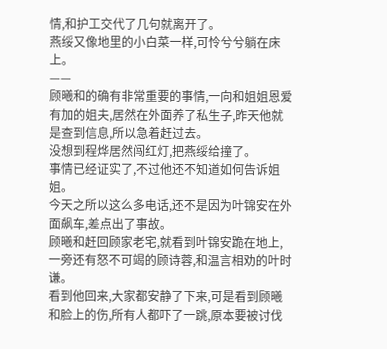情,和护工交代了几句就离开了。
燕绥又像地里的小白菜一样,可怜兮兮躺在床上。
——
顾曦和的确有非常重要的事情,一向和姐姐恩爱有加的姐夫,居然在外面养了私生子,昨天他就是查到信息,所以急着赶过去。
没想到程烨居然闯红灯,把燕绥给撞了。
事情已经证实了,不过他还不知道如何告诉姐姐。
今天之所以这么多电话,还不是因为叶锦安在外面飙车,差点出了事故。
顾曦和赶回顾家老宅,就看到叶锦安跪在地上,一旁还有怒不可竭的顾诗蓉,和温言相劝的叶时谦。
看到他回来,大家都安静了下来,可是看到顾曦和脸上的伤,所有人都吓了一跳,原本要被讨伐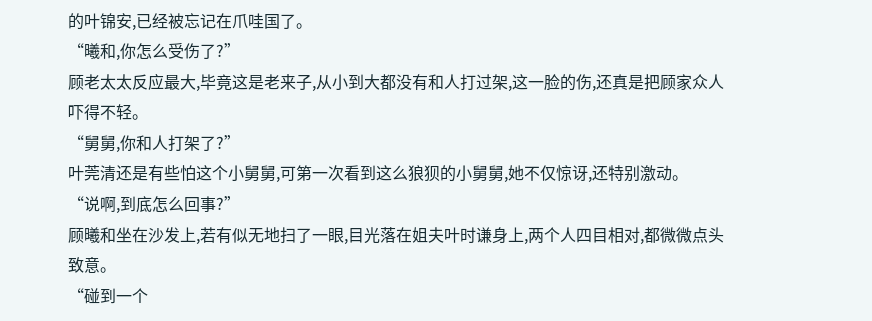的叶锦安,已经被忘记在爪哇国了。
“曦和,你怎么受伤了?”
顾老太太反应最大,毕竟这是老来子,从小到大都没有和人打过架,这一脸的伤,还真是把顾家众人吓得不轻。
“舅舅,你和人打架了?”
叶莞清还是有些怕这个小舅舅,可第一次看到这么狼狈的小舅舅,她不仅惊讶,还特别激动。
“说啊,到底怎么回事?”
顾曦和坐在沙发上,若有似无地扫了一眼,目光落在姐夫叶时谦身上,两个人四目相对,都微微点头致意。
“碰到一个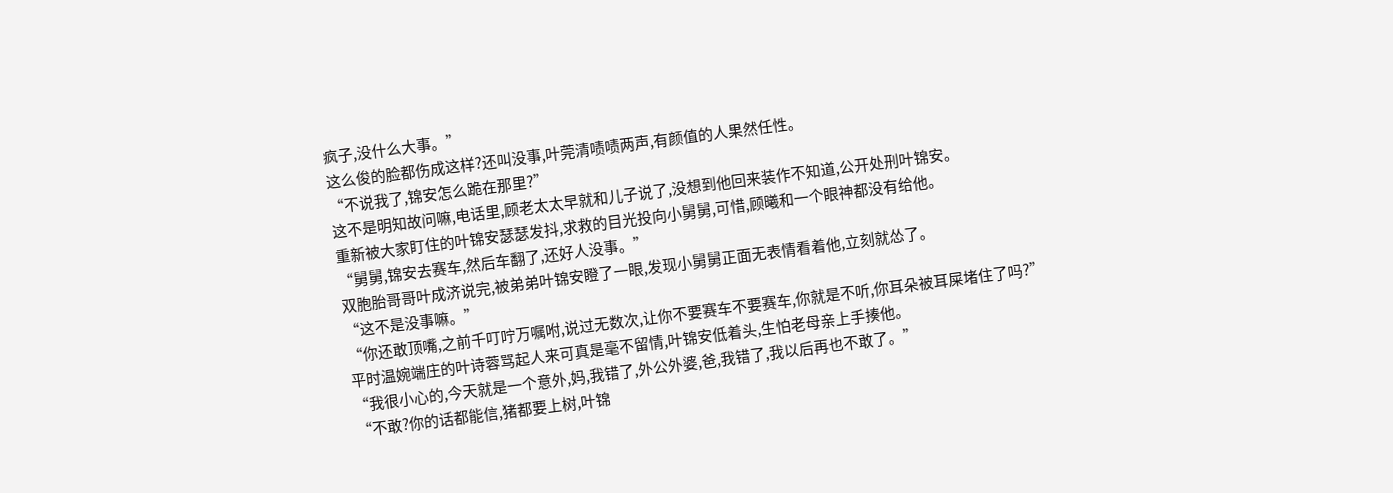疯子,没什么大事。”
这么俊的脸都伤成这样?还叫没事,叶莞清啧啧两声,有颜值的人果然任性。
“不说我了,锦安怎么跪在那里?”
这不是明知故问嘛,电话里,顾老太太早就和儿子说了,没想到他回来装作不知道,公开处刑叶锦安。
重新被大家盯住的叶锦安瑟瑟发抖,求救的目光投向小舅舅,可惜,顾曦和一个眼神都没有给他。
“舅舅,锦安去赛车,然后车翻了,还好人没事。”
双胞胎哥哥叶成济说完,被弟弟叶锦安瞪了一眼,发现小舅舅正面无表情看着他,立刻就怂了。
“这不是没事嘛。”
“你还敢顶嘴,之前千叮咛万嘱咐,说过无数次,让你不要赛车不要赛车,你就是不听,你耳朵被耳屎堵住了吗?”
平时温婉端庄的叶诗蓉骂起人来可真是毫不留情,叶锦安低着头,生怕老母亲上手揍他。
“我很小心的,今天就是一个意外,妈,我错了,外公外婆,爸,我错了,我以后再也不敢了。”
“不敢?你的话都能信,猪都要上树,叶锦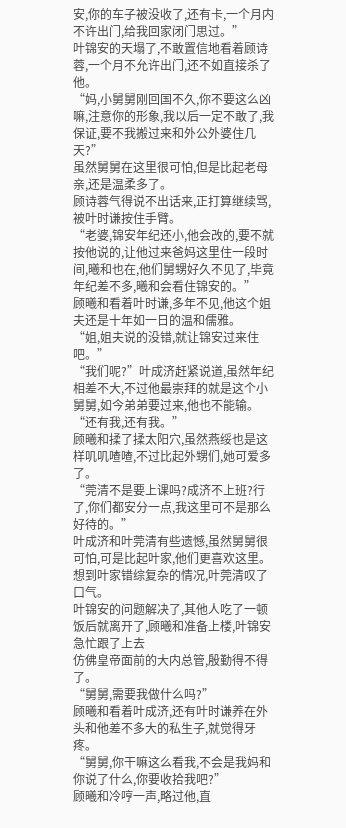安,你的车子被没收了,还有卡,一个月内不许出门,给我回家闭门思过。”
叶锦安的天塌了,不敢置信地看着顾诗蓉,一个月不允许出门,还不如直接杀了他。
“妈,小舅舅刚回国不久,你不要这么凶嘛,注意你的形象,我以后一定不敢了,我保证,要不我搬过来和外公外婆住几天?”
虽然舅舅在这里很可怕,但是比起老母亲,还是温柔多了。
顾诗蓉气得说不出话来,正打算继续骂,被叶时谦按住手臂。
“老婆,锦安年纪还小,他会改的,要不就按他说的,让他过来爸妈这里住一段时间,曦和也在,他们舅甥好久不见了,毕竟年纪差不多,曦和会看住锦安的。”
顾曦和看着叶时谦,多年不见,他这个姐夫还是十年如一日的温和儒雅。
“姐,姐夫说的没错,就让锦安过来住吧。”
“我们呢?”叶成济赶紧说道,虽然年纪相差不大,不过他最崇拜的就是这个小舅舅,如今弟弟要过来,他也不能输。
“还有我,还有我。”
顾曦和揉了揉太阳穴,虽然燕绥也是这样叽叽喳喳,不过比起外甥们,她可爱多了。
“莞清不是要上课吗?成济不上班?行了,你们都安分一点,我这里可不是那么好待的。”
叶成济和叶莞清有些遗憾,虽然舅舅很可怕,可是比起叶家,他们更喜欢这里。
想到叶家错综复杂的情况,叶莞清叹了口气。
叶锦安的问题解决了,其他人吃了一顿饭后就离开了,顾曦和准备上楼,叶锦安急忙跟了上去
仿佛皇帝面前的大内总管,殷勤得不得了。
“舅舅,需要我做什么吗?”
顾曦和看着叶成济,还有叶时谦养在外头和他差不多大的私生子,就觉得牙疼。
“舅舅,你干嘛这么看我,不会是我妈和你说了什么,你要收拾我吧?”
顾曦和冷哼一声,略过他,直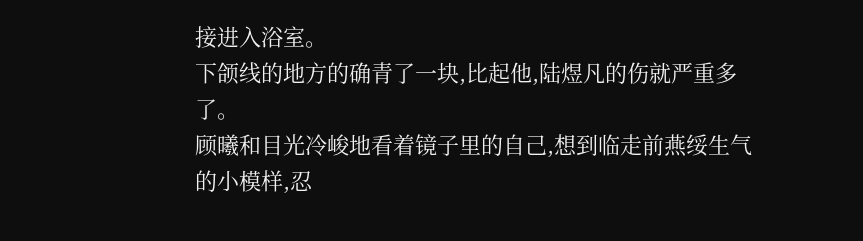接进入浴室。
下颌线的地方的确青了一块,比起他,陆煜凡的伤就严重多了。
顾曦和目光冷峻地看着镜子里的自己,想到临走前燕绥生气的小模样,忍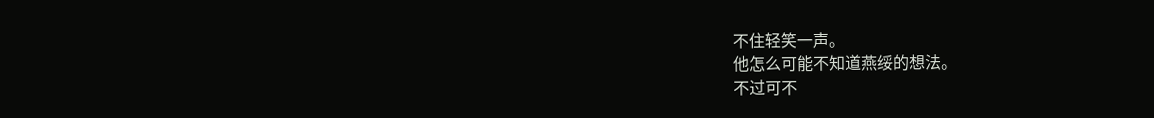不住轻笑一声。
他怎么可能不知道燕绥的想法。
不过可不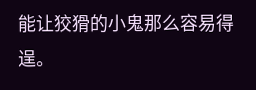能让狡猾的小鬼那么容易得逞。